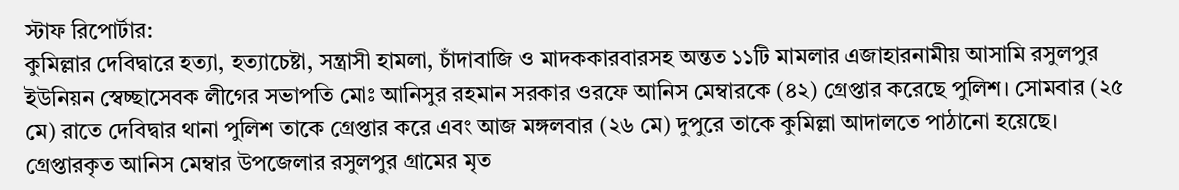স্টাফ রিপোর্টার:
কুমিল্লার দেবিদ্বারে হত্যা, হত্যাচেষ্টা, সন্ত্রাসী হামলা, চাঁদাবাজি ও মাদককারবারসহ অন্তত ১১টি মামলার এজাহারনামীয় আসামি রসুলপুর ইউনিয়ন স্বেচ্ছাসেবক লীগের সভাপতি মোঃ আনিসুর রহমান সরকার ওরফে আনিস মেম্বারকে (৪২) গ্রেপ্তার করেছে পুলিশ। সোমবার (২৫ মে) রাতে দেবিদ্বার থানা পুলিশ তাকে গ্রেপ্তার করে এবং আজ মঙ্গলবার (২৬ মে) দুপুরে তাকে কুমিল্লা আদালতে পাঠানো হয়েছে। গ্রেপ্তারকৃত আনিস মেম্বার উপজেলার রসুলপুর গ্রামের মৃত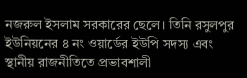নজরুল ইসলাম সরকারের ছেলে। তিনি রসুলপুর ইউনিয়নের ৪ নং ওয়ার্ডের ইউপি সদস্য এবং স্থানীয় রাজনীতিতে প্রভাবশালী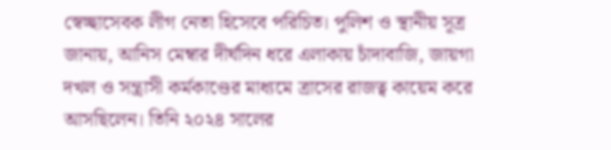স্বেচ্ছাসেবক লীগ নেতা হিসেবে পরিচিত। পুলিশ ও স্থানীয় সূত্র জানায়, আনিস মেম্বার দীর্ঘদিন ধরে এলাকায় চাঁদাবাজি, জায়গা দখল ও সন্ত্রাসী কর্মকাণ্ডের মাধ্যমে ত্রাসের রাজত্ব কায়েম করে আসছিলেন। তিনি ২০২৪ সালের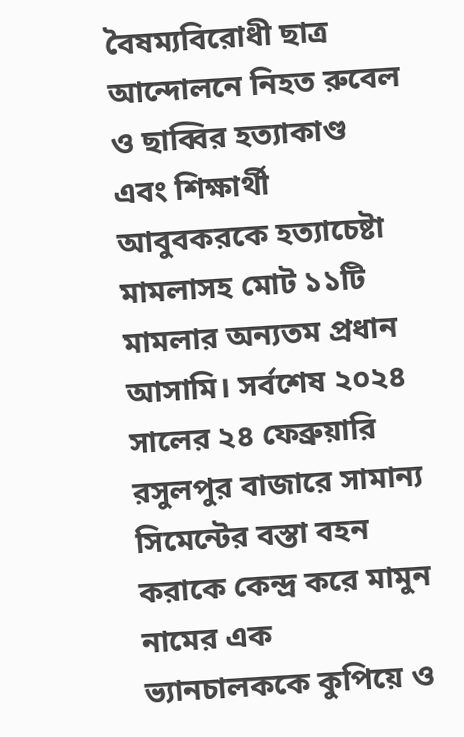বৈষম্যবিরোধী ছাত্র আন্দোলনে নিহত রুবেল ও ছাব্বির হত্যাকাণ্ড এবং শিক্ষার্থী আবুবকরকে হত্যাচেষ্টা মামলাসহ মোট ১১টি মামলার অন্যতম প্রধান আসামি। সর্বশেষ ২০২৪ সালের ২৪ ফেব্রুয়ারি রসুলপুর বাজারে সামান্য সিমেন্টের বস্তা বহন করাকে কেন্দ্র করে মামুন নামের এক ভ্যানচালককে কুপিয়ে ও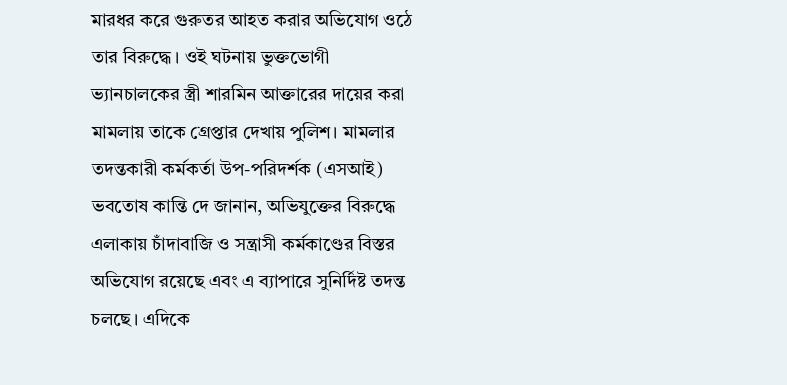মারধর করে গুরুতর আহত করার অভিযোগ ওঠে তার বিরুদ্ধে। ওই ঘটনায় ভুক্তভোগী ভ্যানচালকের স্ত্রী শারমিন আক্তারের দায়ের করা মামলায় তাকে গ্রেপ্তার দেখায় পুলিশ। মামলার তদন্তকারী কর্মকর্তা উপ-পরিদর্শক (এসআই) ভবতোষ কান্তি দে জানান, অভিযুক্তের বিরুদ্ধে এলাকায় চাঁদাবাজি ও সন্ত্রাসী কর্মকাণ্ডের বিস্তর অভিযোগ রয়েছে এবং এ ব্যাপারে সুনির্দিষ্ট তদন্ত চলছে। এদিকে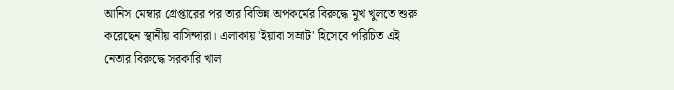আনিস মেম্বার গ্রেপ্তারের পর তার বিভিন্ন অপকর্মের বিরুদ্ধে মুখ খুলতে শুরু করেছেন স্থানীয় বাসিন্দারা। এলাকায় 'ইয়াবা সম্রাট' হিসেবে পরিচিত এই নেতার বিরুদ্ধে সরকারি খাল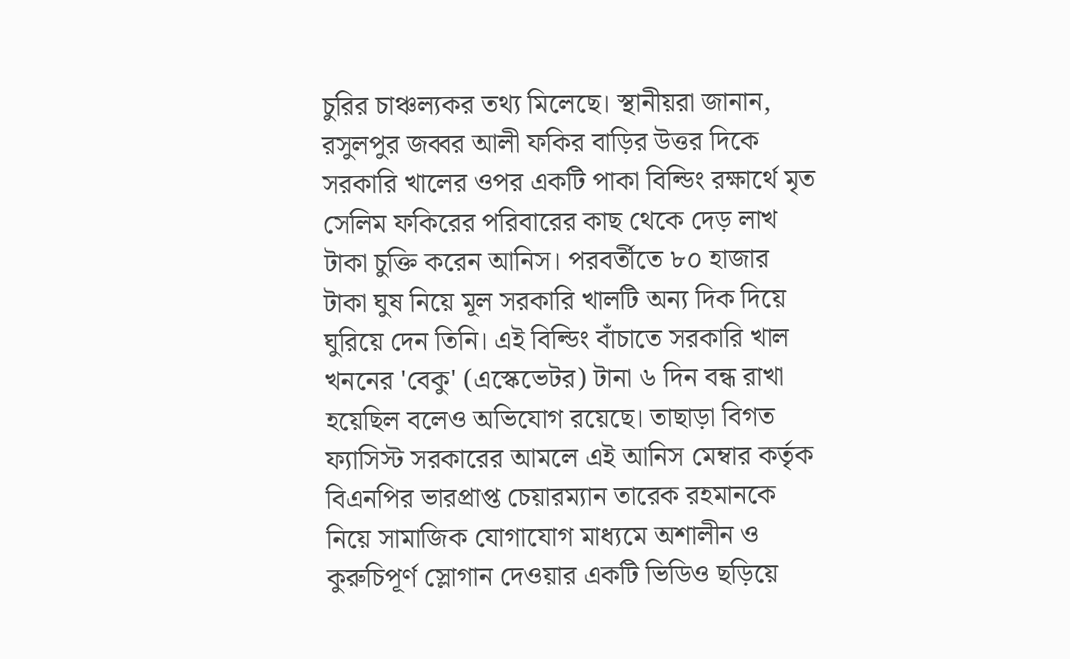চুরির চাঞ্চল্যকর তথ্য মিলেছে। স্থানীয়রা জানান, রসুলপুর জব্বর আলী ফকির বাড়ির উত্তর দিকে সরকারি খালের ওপর একটি পাকা বিল্ডিং রক্ষার্থে মৃত সেলিম ফকিরের পরিবারের কাছ থেকে দেড় লাখ টাকা চুক্তি করেন আনিস। পরবর্তীতে ৮০ হাজার টাকা ঘুষ নিয়ে মূল সরকারি খালটি অন্য দিক দিয়ে ঘুরিয়ে দেন তিনি। এই বিল্ডিং বাঁচাতে সরকারি খাল খননের 'বেকু' (এস্কেভেটর) টানা ৬ দিন বন্ধ রাখা হয়েছিল বলেও অভিযোগ রয়েছে। তাছাড়া বিগত ফ্যাসিস্ট সরকারের আমলে এই আনিস মেম্বার কর্তৃক বিএনপির ভারপ্রাপ্ত চেয়ারম্যান তারেক রহমানকে নিয়ে সামাজিক যোগাযোগ মাধ্যমে অশালীন ও কুরুচিপূর্ণ স্লোগান দেওয়ার একটি ভিডিও ছড়িয়ে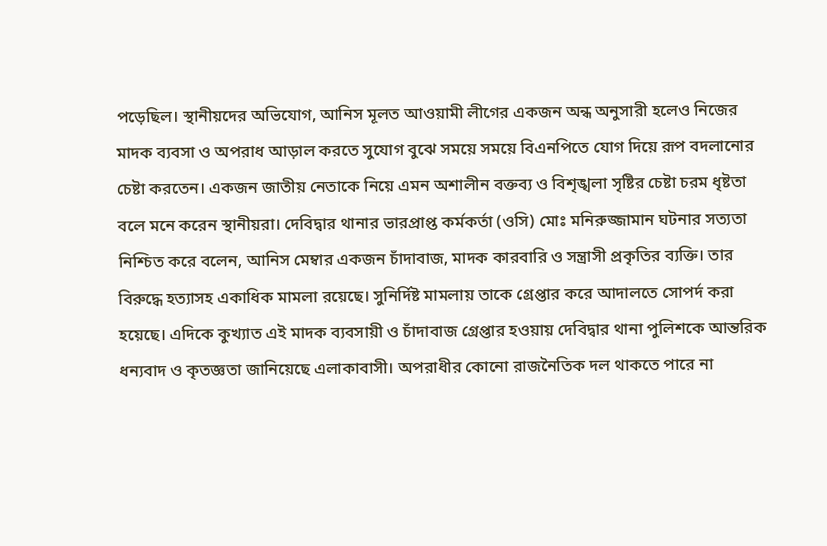পড়েছিল। স্থানীয়দের অভিযোগ, আনিস মূলত আওয়ামী লীগের একজন অন্ধ অনুসারী হলেও নিজের মাদক ব্যবসা ও অপরাধ আড়াল করতে সুযোগ বুঝে সময়ে সময়ে বিএনপিতে যোগ দিয়ে রূপ বদলানোর চেষ্টা করতেন। একজন জাতীয় নেতাকে নিয়ে এমন অশালীন বক্তব্য ও বিশৃঙ্খলা সৃষ্টির চেষ্টা চরম ধৃষ্টতা বলে মনে করেন স্থানীয়রা। দেবিদ্বার থানার ভারপ্রাপ্ত কর্মকর্তা (ওসি) মোঃ মনিরুজ্জামান ঘটনার সত্যতা নিশ্চিত করে বলেন, আনিস মেম্বার একজন চাঁদাবাজ, মাদক কারবারি ও সন্ত্রাসী প্রকৃতির ব্যক্তি। তার বিরুদ্ধে হত্যাসহ একাধিক মামলা রয়েছে। সুনির্দিষ্ট মামলায় তাকে গ্রেপ্তার করে আদালতে সোপর্দ করা হয়েছে। এদিকে কুখ্যাত এই মাদক ব্যবসায়ী ও চাঁদাবাজ গ্রেপ্তার হওয়ায় দেবিদ্বার থানা পুলিশকে আন্তরিক ধন্যবাদ ও কৃতজ্ঞতা জানিয়েছে এলাকাবাসী। অপরাধীর কোনো রাজনৈতিক দল থাকতে পারে না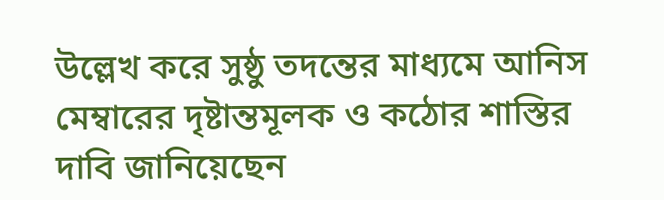উল্লেখ করে সুষ্ঠু তদন্তের মাধ্যমে আনিস মেম্বারের দৃষ্টান্তমূলক ও কঠোর শাস্তির দাবি জানিয়েছেন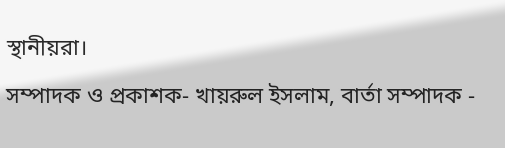স্থানীয়রা।
সম্পাদক ও প্রকাশক- খায়রুল ইসলাম, বার্তা সম্পাদক -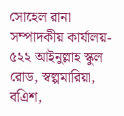সোহেল রানা
সম্পাদকীয় কার্যালয়- ৫২২ আইনুল্লাহ স্কুল রোড, স্বল্পমারিয়া, বএিশ,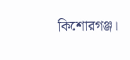কিশোরগঞ্জ।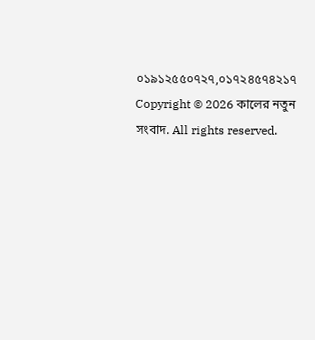০১৯১২৫৫০৭২৭,০১৭২৪৫৭৪২১৭
Copyright © 2026 কালের নতুন সংবাদ. All rights reserved.